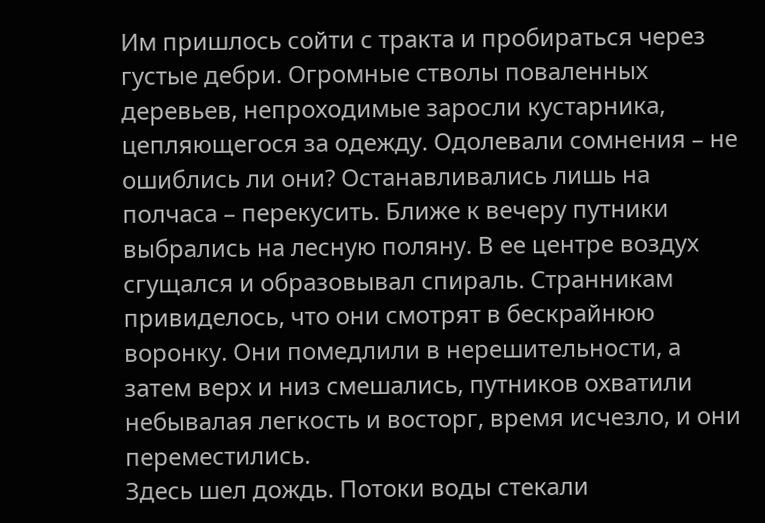Им пришлось сойти с тракта и пробираться через густые дебри. Огромные стволы поваленных деревьев, непроходимые заросли кустарника, цепляющегося за одежду. Одолевали сомнения – не ошиблись ли они? Останавливались лишь на полчаса – перекусить. Ближе к вечеру путники выбрались на лесную поляну. В ее центре воздух сгущался и образовывал спираль. Странникам привиделось, что они смотрят в бескрайнюю воронку. Они помедлили в нерешительности, а затем верх и низ смешались, путников охватили небывалая легкость и восторг, время исчезло, и они переместились.
Здесь шел дождь. Потоки воды стекали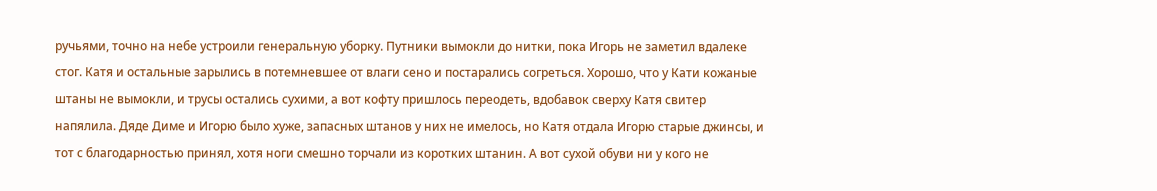ручьями, точно на небе устроили генеральную уборку. Путники вымокли до нитки, пока Игорь не заметил вдалеке стог. Катя и остальные зарылись в потемневшее от влаги сено и постарались согреться. Хорошо, что у Кати кожаные штаны не вымокли, и трусы остались сухими, а вот кофту пришлось переодеть, вдобавок сверху Катя свитер напялила. Дяде Диме и Игорю было хуже, запасных штанов у них не имелось, но Катя отдала Игорю старые джинсы, и тот с благодарностью принял, хотя ноги смешно торчали из коротких штанин. А вот сухой обуви ни у кого не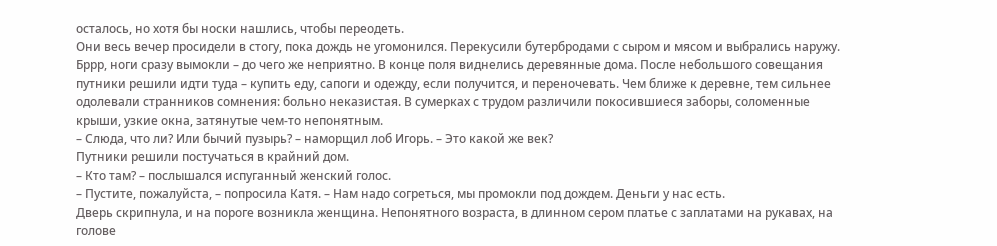осталось, но хотя бы носки нашлись, чтобы переодеть.
Они весь вечер просидели в стогу, пока дождь не угомонился. Перекусили бутербродами с сыром и мясом и выбрались наружу. Бррр, ноги сразу вымокли – до чего же неприятно. В конце поля виднелись деревянные дома. После небольшого совещания путники решили идти туда – купить еду, сапоги и одежду, если получится, и переночевать. Чем ближе к деревне, тем сильнее одолевали странников сомнения: больно неказистая. В сумерках с трудом различили покосившиеся заборы, соломенные крыши, узкие окна, затянутые чем-то непонятным.
– Слюда, что ли? Или бычий пузырь? – наморщил лоб Игорь. – Это какой же век?
Путники решили постучаться в крайний дом.
– Кто там? – послышался испуганный женский голос.
– Пустите, пожалуйста, – попросила Катя. – Нам надо согреться, мы промокли под дождем. Деньги у нас есть.
Дверь скрипнула, и на пороге возникла женщина. Непонятного возраста, в длинном сером платье с заплатами на рукавах, на голове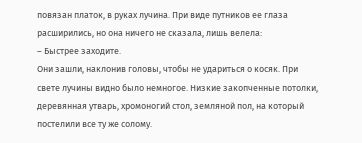повязан платок, в руках лучина. При виде путников ее глаза расширились, но она ничего не сказала, лишь велела:
– Быстрее заходите.
Они зашли, наклонив головы, чтобы не удариться о косяк. При свете лучины видно было немногое. Низкие закопченные потолки, деревянная утварь, хромоногий стол, земляной пол, на который постелили все ту же солому.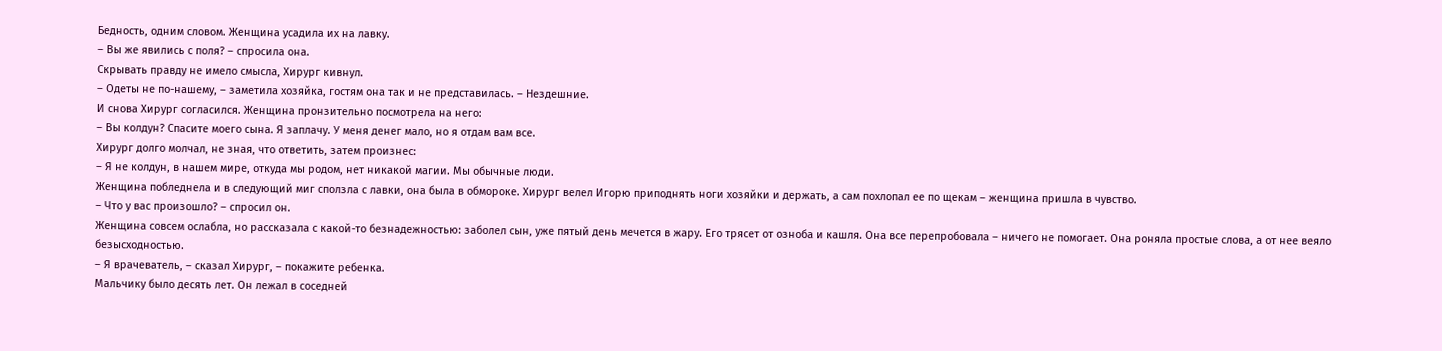Бедность, одним словом. Женщина усадила их на лавку.
– Вы же явились с поля? – спросила она.
Скрывать правду не имело смысла, Хирург кивнул.
– Одеты не по-нашему, – заметила хозяйка, гостям она так и не представилась. – Нездешние.
И снова Хирург согласился. Женщина пронзительно посмотрела на него:
– Вы колдун? Спасите моего сына. Я заплачу. У меня денег мало, но я отдам вам все.
Хирург долго молчал, не зная, что ответить, затем произнес:
– Я не колдун, в нашем мире, откуда мы родом, нет никакой магии. Мы обычные люди.
Женщина побледнела и в следующий миг сползла с лавки, она была в обмороке. Хирург велел Игорю приподнять ноги хозяйки и держать, а сам похлопал ее по щекам – женщина пришла в чувство.
– Что у вас произошло? – спросил он.
Женщина совсем ослабла, но рассказала с какой-то безнадежностью: заболел сын, уже пятый день мечется в жару. Его трясет от озноба и кашля. Она все перепробовала – ничего не помогает. Она роняла простые слова, а от нее веяло безысходностью.
– Я врачеватель, – сказал Хирург, – покажите ребенка.
Мальчику было десять лет. Он лежал в соседней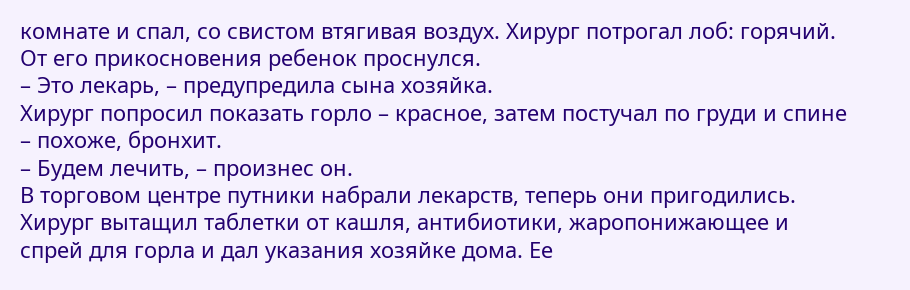комнате и спал, со свистом втягивая воздух. Хирург потрогал лоб: горячий. От его прикосновения ребенок проснулся.
– Это лекарь, – предупредила сына хозяйка.
Хирург попросил показать горло – красное, затем постучал по груди и спине – похоже, бронхит.
– Будем лечить, – произнес он.
В торговом центре путники набрали лекарств, теперь они пригодились. Хирург вытащил таблетки от кашля, антибиотики, жаропонижающее и спрей для горла и дал указания хозяйке дома. Ее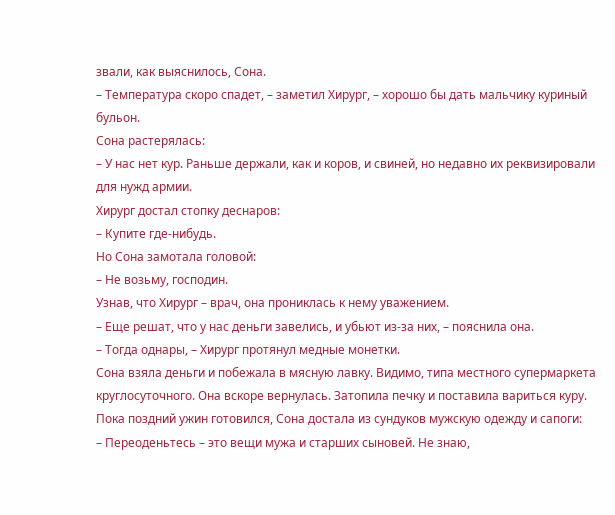звали, как выяснилось, Сона.
– Температура скоро спадет, – заметил Хирург, – хорошо бы дать мальчику куриный бульон.
Сона растерялась:
– У нас нет кур. Раньше держали, как и коров, и свиней, но недавно их реквизировали для нужд армии.
Хирург достал стопку деснаров:
– Купите где-нибудь.
Но Сона замотала головой:
– Не возьму, господин.
Узнав, что Хирург – врач, она прониклась к нему уважением.
– Еще решат, что у нас деньги завелись, и убьют из-за них, – пояснила она.
– Тогда однары, – Хирург протянул медные монетки.
Сона взяла деньги и побежала в мясную лавку. Видимо, типа местного супермаркета круглосуточного. Она вскоре вернулась. Затопила печку и поставила вариться куру. Пока поздний ужин готовился, Сона достала из сундуков мужскую одежду и сапоги:
– Переоденьтесь – это вещи мужа и старших сыновей. Не знаю,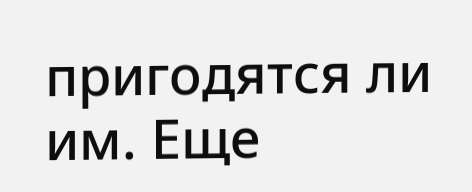пригодятся ли им. Еще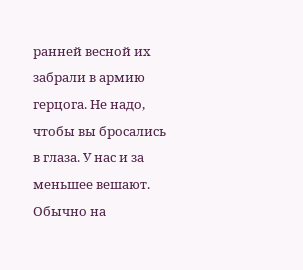ранней весной их забрали в армию герцога. Не надо, чтобы вы бросались в глаза. У нас и за меньшее вешают. Обычно на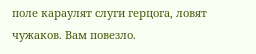поле караулят слуги герцога, ловят чужаков. Вам повезло.